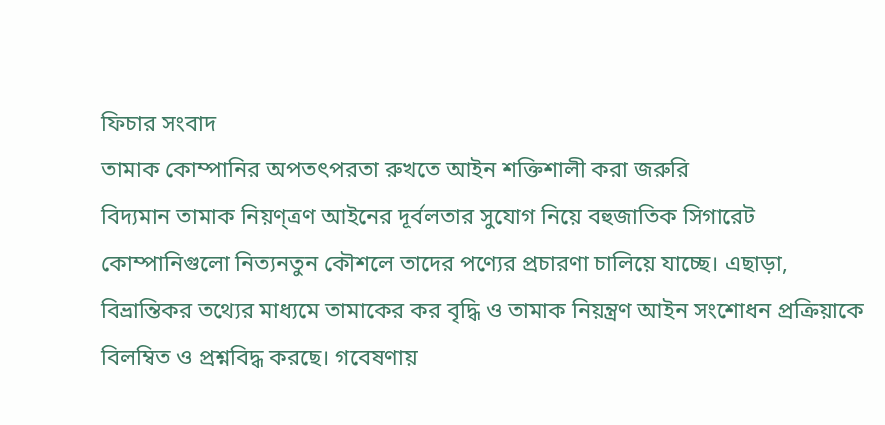ফিচার সংবাদ
তামাক কোম্পানির অপতৎপরতা রুখতে আইন শক্তিশালী করা জরুরি
বিদ্যমান তামাক নিয়ণ্ত্রণ আইনের দূর্বলতার সুযোগ নিয়ে বহুজাতিক সিগারেট কোম্পানিগুলো নিত্যনতুন কৌশলে তাদের পণ্যের প্রচারণা চালিয়ে যাচ্ছে। এছাড়া, বিভ্রান্তিকর তথ্যের মাধ্যমে তামাকের কর বৃদ্ধি ও তামাক নিয়ন্ত্রণ আইন সংশোধন প্রক্রিয়াকে বিলম্বিত ও প্রশ্নবিদ্ধ করছে। গবেষণায়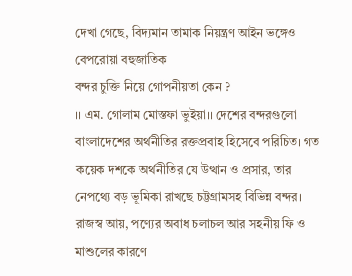দেখা গেছে, বিদ্যমান তামাক নিয়ন্ত্রণ আইন ভঙ্গেও বেপরোয়া বহুজাতিক
বন্দর চুক্তি নিয়ে গোপনীয়তা কেন ?
।। এম. গোলাম মোস্তফা ভুইয়া।। দেশের বন্দরগুলো বাংলাদেশের অর্থনীতির রক্তপ্রবাহ হিসেবে পরিচিত। গত কয়েক দশকে অর্থনীতির যে উত্থান ও প্রসার, তার নেপথ্যে বড় ভূমিকা রাখছে চট্টগ্রামসহ বিভিন্ন বন্দর। রাজস্ব আয়, পণ্যের অবাধ চলাচল আর সহনীয় ফি ও মাশুলের কারণে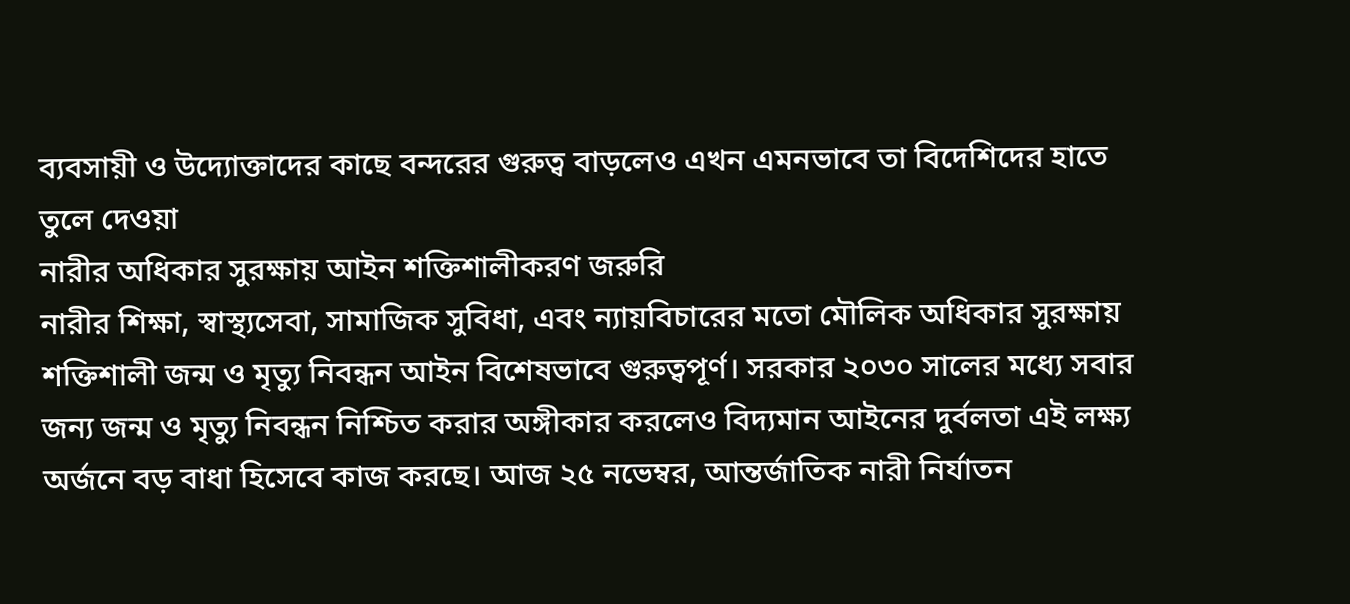ব্যবসায়ী ও উদ্যোক্তাদের কাছে বন্দরের গুরুত্ব বাড়লেও এখন এমনভাবে তা বিদেশিদের হাতে তুলে দেওয়া
নারীর অধিকার সুরক্ষায় আইন শক্তিশালীকরণ জরুরি
নারীর শিক্ষা, স্বাস্থ্যসেবা, সামাজিক সুবিধা, এবং ন্যায়বিচারের মতো মৌলিক অধিকার সুরক্ষায় শক্তিশালী জন্ম ও মৃত্যু নিবন্ধন আইন বিশেষভাবে গুরুত্বপূর্ণ। সরকার ২০৩০ সালের মধ্যে সবার জন্য জন্ম ও মৃত্যু নিবন্ধন নিশ্চিত করার অঙ্গীকার করলেও বিদ্যমান আইনের দুর্বলতা এই লক্ষ্য অর্জনে বড় বাধা হিসেবে কাজ করছে। আজ ২৫ নভেম্বর, আন্তর্জাতিক নারী নির্যাতন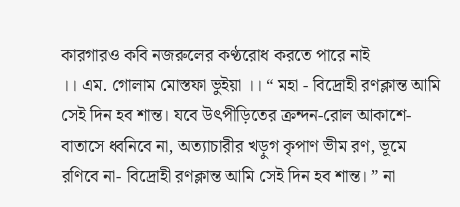কারগারও কবি নজরুলের কণ্ঠরোধ করতে পারে নাই
।। এম. গোলাম মোস্তফা ভুইয়া ।। “ মহা - বিদ্রোহী রণক্লান্ত আমি সেই দিন হব শান্ত। যবে উৎপীড়িতের ক্রন্দন-রোল আকাশে-বাতাসে ধ্বনিবে না, অত্যাচারীর খড়ুগ কৃপাণ ভীম রণ, ভূমে রণিবে না- বিদ্রোহী রণক্লান্ত আমি সেই দিন হব শান্ত। ” না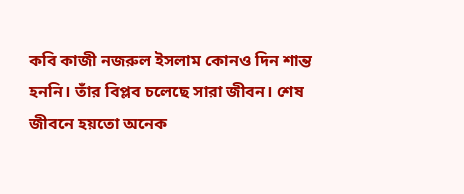কবি কাজী নজরুল ইসলাম কোনও দিন শান্ত হননি। তাঁর বিপ্লব চলেছে সারা জীবন। শেষ জীবনে হয়তো অনেক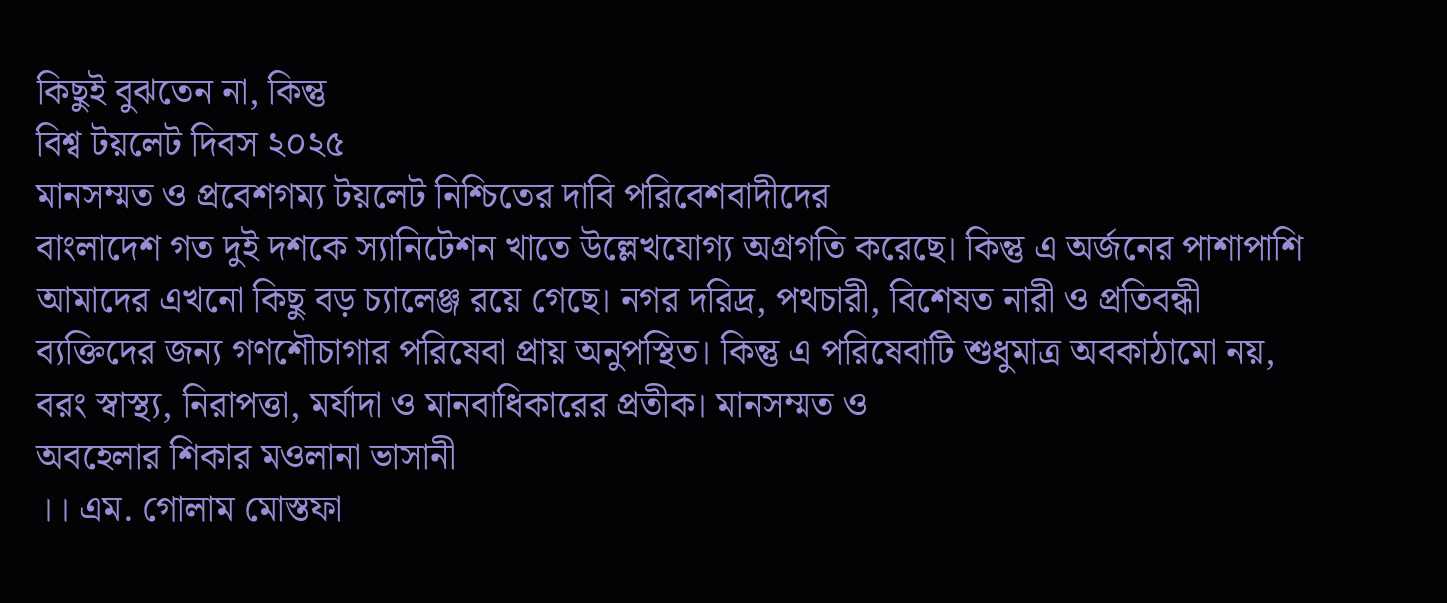কিছুই বুঝতেন না, কিন্তু
বিশ্ব টয়লেট দিবস ২০২৫
মানসম্মত ও প্রবেশগম্য টয়লেট নিশ্চিতের দাবি পরিবেশবাদীদের
বাংলাদেশ গত দুই দশকে স্যানিটেশন খাতে উল্লেখযোগ্য অগ্রগতি করেছে। কিন্তু এ অর্জনের পাশাপাশি আমাদের এখনো কিছু বড় চ্যালেঞ্জ রয়ে গেছে। নগর দরিদ্র, পথচারী, বিশেষত নারী ও প্রতিবন্ধী ব্যক্তিদের জন্য গণশৌচাগার পরিষেবা প্রায় অনুপস্থিত। কিন্তু এ পরিষেবাটি শুধুমাত্র অবকাঠামো নয়, বরং স্বাস্থ্য, নিরাপত্তা, মর্যাদা ও মানবাধিকারের প্রতীক। মানসম্মত ও
অবহেলার শিকার মওলানা ভাসানী
।। এম. গোলাম মোস্তফা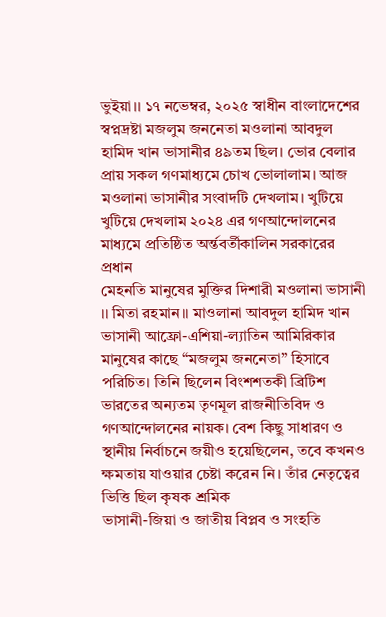ভুইয়া।। ১৭ নভেম্বর, ২০২৫ স্বাধীন বাংলাদেশের স্বপ্নদ্রষ্টা মজলুম জননেতা মওলানা আবদুল হামিদ খান ভাসানীর ৪৯তম ছিল। ভোর বেলার প্রায় সকল গণমাধ্যমে চোখ ভোলালাম। আজ মওলানা ভাসানীর সংবাদটি দেখলাম। খুটিয়ে খুটিয়ে দেখলাম ২০২৪ এর গণআন্দোলনের মাধ্যমে প্রতিষ্ঠিত অর্ন্তবর্তীকালিন সরকারের প্রধান
মেহনতি মানুষের মুক্তির দিশারী মওলানা ভাসানী
।। মিতা রহমান।। মাওলানা আবদুল হামিদ খান ভাসানী আফ্রো-এশিয়া-ল্যাতিন আমিরিকার মানুষের কাছে “মজলুম জননেতা” হিসাবে পরিচিত। তিনি ছিলেন বিংশশতকী ব্রিটিশ ভারতের অন্যতম তৃণমূল রাজনীতিবিদ ও গণআন্দোলনের নায়ক। বেশ কিছু সাধারণ ও স্থানীয় নির্বাচনে জয়ীও হয়েছিলেন, তবে কখনও ক্ষমতায় যাওয়ার চেষ্টা করেন নি। তাঁর নেতৃত্বের ভিত্তি ছিল কৃষক শ্রমিক
ভাসানী-জিয়া ও জাতীয় বিপ্লব ও সংহতি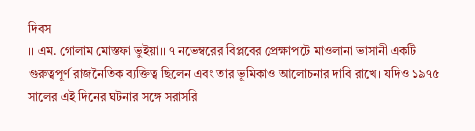দিবস
।। এম. গোলাম মোস্তফা ভুইয়া।। ৭ নভেম্বরের বিপ্লবের প্রেক্ষাপটে মাওলানা ভাসানী একটি গুরুত্বপূর্ণ রাজনৈতিক ব্যক্তিত্ব ছিলেন এবং তার ভূমিকাও আলোচনার দাবি রাখে। যদিও ১৯৭৫ সালের এই দিনের ঘটনার সঙ্গে সরাসরি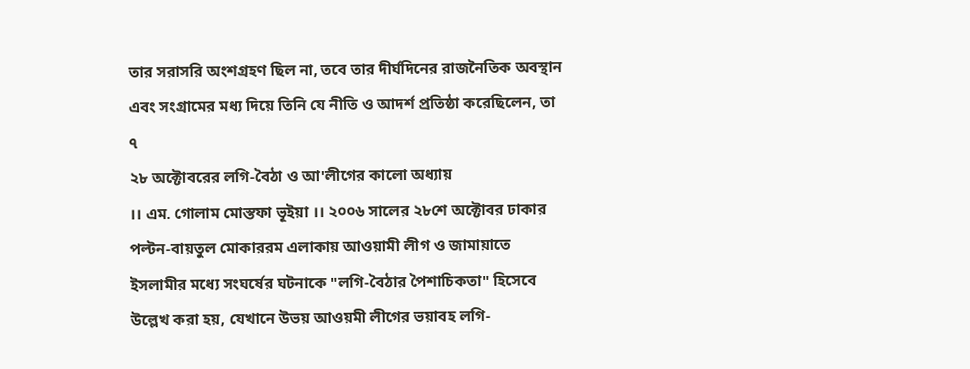তার সরাসরি অংশগ্রহণ ছিল না, তবে তার দীর্ঘদিনের রাজনৈতিক অবস্থান এবং সংগ্রামের মধ্য দিয়ে তিনি যে নীতি ও আদর্শ প্রতিষ্ঠা করেছিলেন, তা ৭
২৮ অক্টোবরের লগি-বৈঠা ও আ'লীগের কালো অধ্যায়
।। এম. গোলাম মোস্তফা ভূইয়া ।। ২০০৬ সালের ২৮শে অক্টোবর ঢাকার পল্টন-বায়তুল মোকাররম এলাকায় আওয়ামী লীগ ও জামায়াতে ইসলামীর মধ্যে সংঘর্ষের ঘটনাকে "লগি-বৈঠার পৈশাচিকতা" হিসেবে উল্লেখ করা হয়, যেখানে উভয় আওয়মী লীগের ভয়াবহ লগি-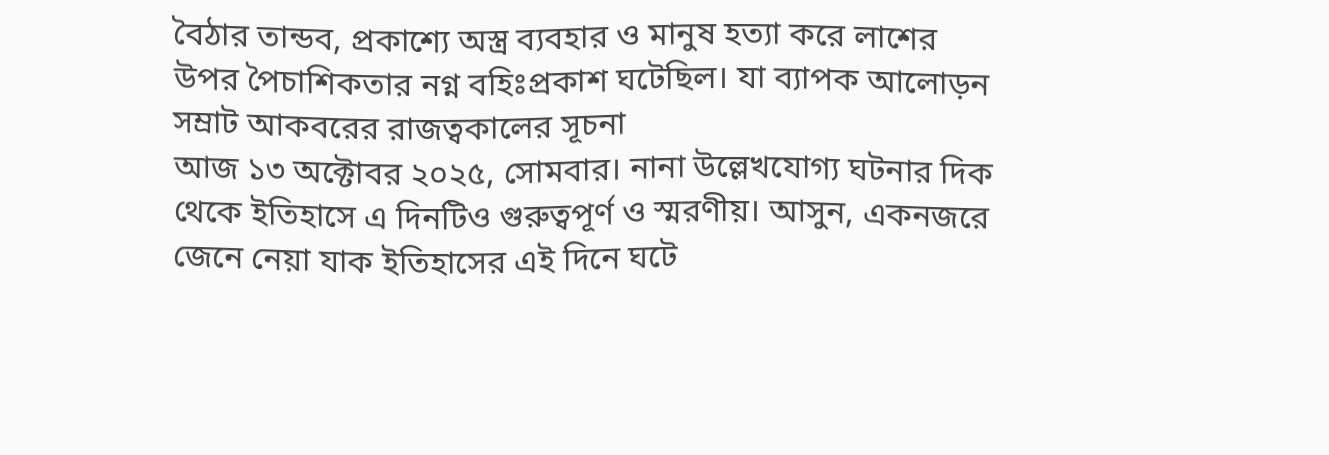বৈঠার তান্ডব, প্রকাশ্যে অস্ত্র ব্যবহার ও মানুষ হত্যা করে লাশের উপর পৈচাশিকতার নগ্ন বহিঃপ্রকাশ ঘটেছিল। যা ব্যাপক আলোড়ন
সম্রাট আকবরের রাজত্বকালের সূচনা
আজ ১৩ অক্টোবর ২০২৫, সোমবার। নানা উল্লেখযোগ্য ঘটনার দিক থেকে ইতিহাসে এ দিনটিও গুরুত্বপূর্ণ ও স্মরণীয়। আসুন, একনজরে জেনে নেয়া যাক ইতিহাসের এই দিনে ঘটে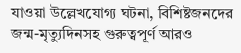যাওয়া উল্লেখযোগ্য ঘটনা, বিশিষ্টজনদের জন্ম-মৃত্যুদিনসহ গুরুত্বপূর্ণ আরও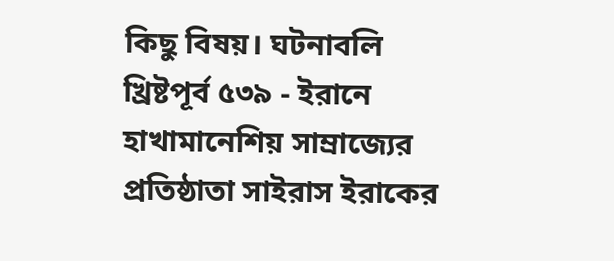কিছু বিষয়। ঘটনাবলি খ্রিষ্টপূর্ব ৫৩৯ - ইরানে হাখামানেশিয় সাম্রাজ্যের প্রতিষ্ঠাতা সাইরাস ইরাকের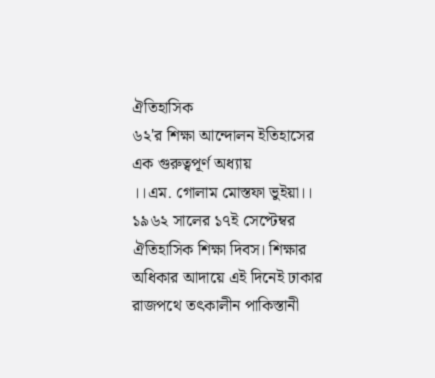ঐতিহাসিক
৬২'র শিক্ষা আন্দোলন ইতিহাসের এক গুরুত্বপূর্ণ অধ্যায়
।।এম. গোলাম মোস্তফা ভুইয়া।। ১৯৬২ সালের ১৭ই সেপ্টেম্বর ঐতিহাসিক শিক্ষা দিবস। শিক্ষার অধিকার আদায়ে এই দিনেই ঢাকার রাজপথে তৎকালীন পাকিস্তানী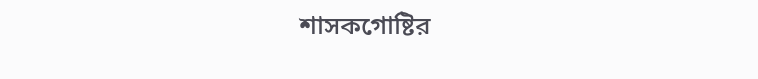শাসকগোষ্টির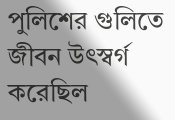পুলিশের গুলিতে জীবন উৎস্বর্গ করেছিল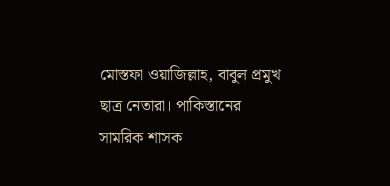মোস্তফা ওয়াজিল্লাহ, বাবুল প্রমুখ ছাত্র নেতারা। পাকিস্তানের সামরিক শাসক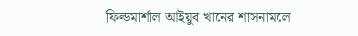ফিল্ডমার্শাল আইয়ুব খানের শাসনামলে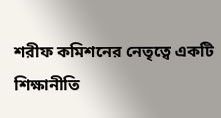শরীফ কমিশনের নেতৃত্বে একটি শিক্ষানীতি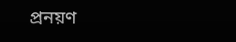প্রনয়ণ